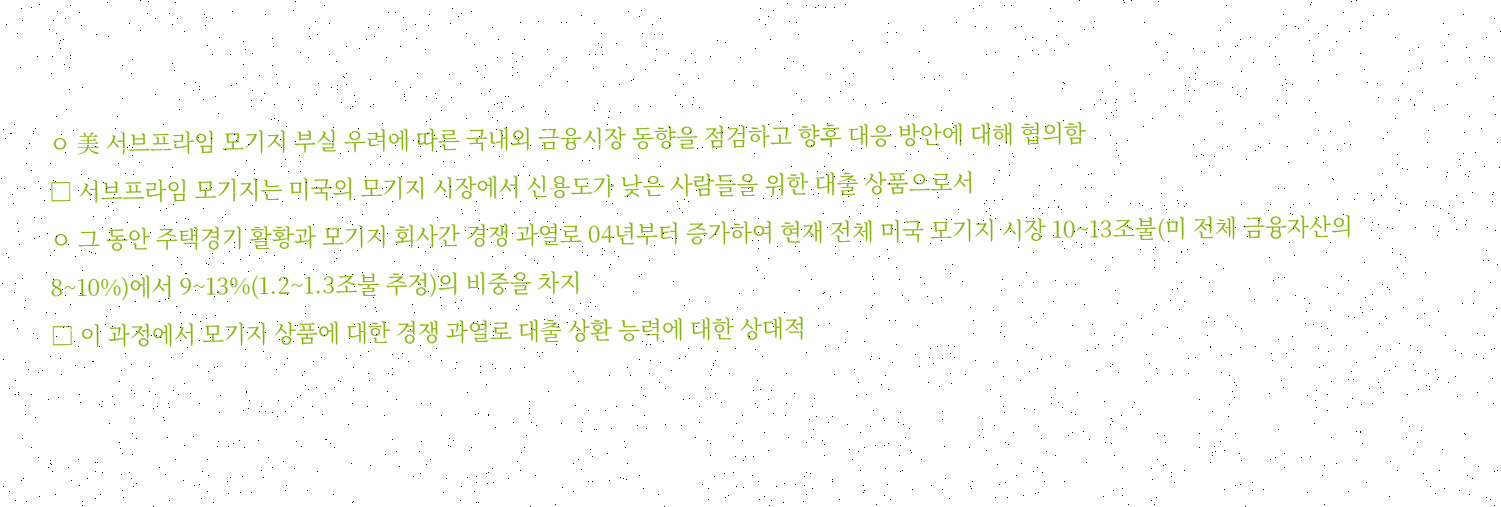ㅇ 美 서브프라임 모기지 부실 우려에 따른 국내외 금융시장 동향을 점검하고 향후 대응 방안에 대해 협의함
□ 서브프라임 모기지는 미국의 모기지 시장에서 신용도가 낮은 사람들을 위한 대출 상품으로서
ㅇ 그 동안 주택경기 활황과 모기지 회사간 경쟁 과열로 04년부터 증가하여 현재 전체 미국 모기지 시장 10~13조불(미 전체 금융자산의 8~10%)에서 9~13%(1.2~1.3조불 추정)의 비중을 차지
□ 이 과정에서 모기지 상품에 대한 경쟁 과열로 대출 상환 능력에 대한 상대적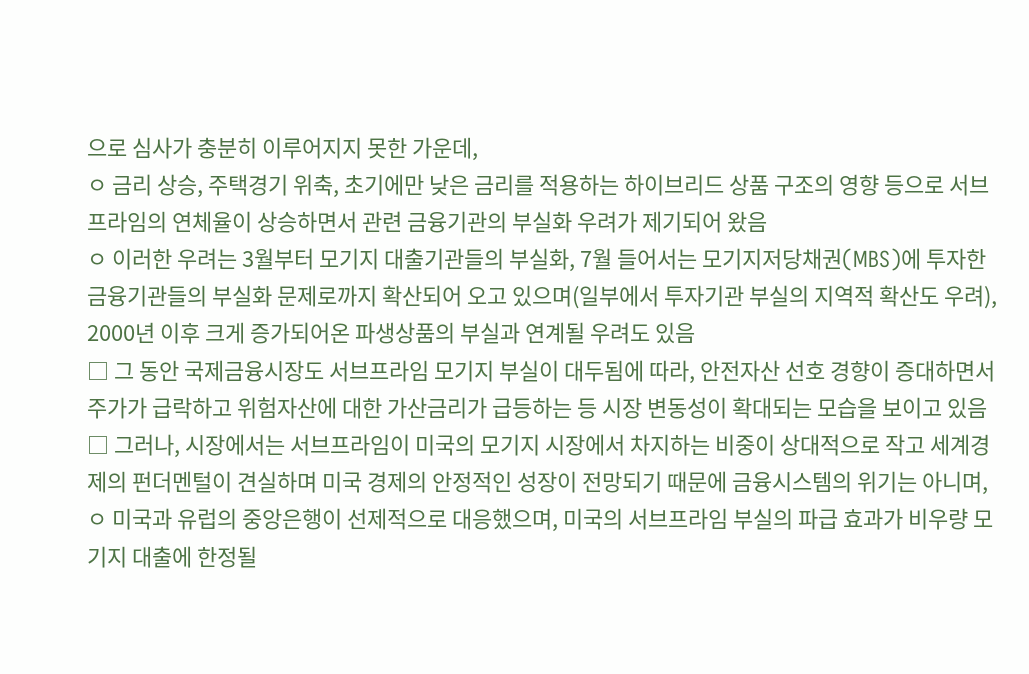으로 심사가 충분히 이루어지지 못한 가운데,
ㅇ 금리 상승, 주택경기 위축, 초기에만 낮은 금리를 적용하는 하이브리드 상품 구조의 영향 등으로 서브프라임의 연체율이 상승하면서 관련 금융기관의 부실화 우려가 제기되어 왔음
ㅇ 이러한 우려는 3월부터 모기지 대출기관들의 부실화, 7월 들어서는 모기지저당채권(MBS)에 투자한 금융기관들의 부실화 문제로까지 확산되어 오고 있으며(일부에서 투자기관 부실의 지역적 확산도 우려), 2000년 이후 크게 증가되어온 파생상품의 부실과 연계될 우려도 있음
□ 그 동안 국제금융시장도 서브프라임 모기지 부실이 대두됨에 따라, 안전자산 선호 경향이 증대하면서 주가가 급락하고 위험자산에 대한 가산금리가 급등하는 등 시장 변동성이 확대되는 모습을 보이고 있음
□ 그러나, 시장에서는 서브프라임이 미국의 모기지 시장에서 차지하는 비중이 상대적으로 작고 세계경제의 펀더멘털이 견실하며 미국 경제의 안정적인 성장이 전망되기 때문에 금융시스템의 위기는 아니며,
ㅇ 미국과 유럽의 중앙은행이 선제적으로 대응했으며, 미국의 서브프라임 부실의 파급 효과가 비우량 모기지 대출에 한정될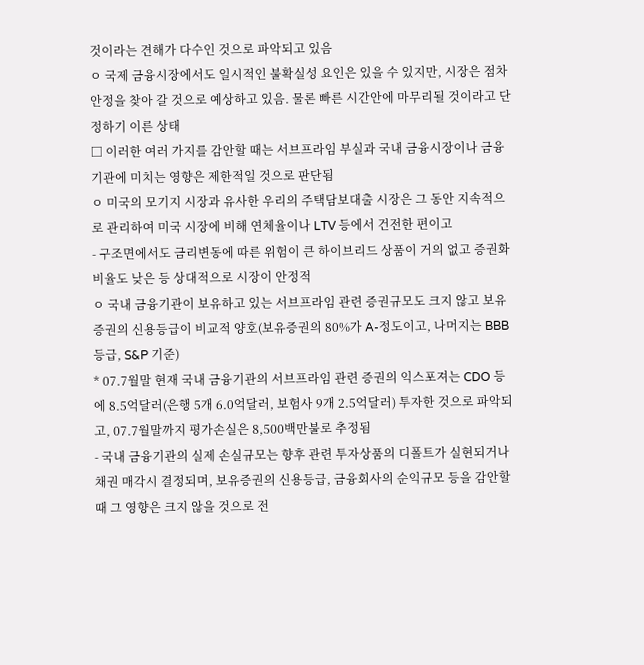것이라는 견해가 다수인 것으로 파악되고 있음
ㅇ 국제 금융시장에서도 일시적인 불확실성 요인은 있을 수 있지만, 시장은 점차 안정을 찾아 갈 것으로 예상하고 있음. 물론 빠른 시간안에 마무리될 것이라고 단정하기 이른 상태
□ 이러한 여러 가지를 감안할 때는 서브프라임 부실과 국내 금융시장이나 금융기관에 미치는 영향은 제한적일 것으로 판단됨
ㅇ 미국의 모기지 시장과 유사한 우리의 주택담보대출 시장은 그 동안 지속적으로 관리하여 미국 시장에 비해 연체율이나 LTV 등에서 건전한 편이고
- 구조면에서도 금리변동에 따른 위험이 큰 하이브리드 상품이 거의 없고 증권화 비율도 낮은 등 상대적으로 시장이 안정적
ㅇ 국내 금융기관이 보유하고 있는 서브프라임 관련 증권규모도 크지 않고 보유 증권의 신용등급이 비교적 양호(보유증권의 80%가 A-정도이고, 나머지는 BBB 등급, S&P 기준)
* 07.7월말 현재 국내 금융기관의 서브프라임 관련 증권의 익스포져는 CDO 등에 8.5억달러(은행 5개 6.0억달러, 보험사 9개 2.5억달러) 투자한 것으로 파악되고, 07.7월말까지 평가손실은 8,500백만불로 추정됨
- 국내 금융기관의 실제 손실규모는 향후 관련 투자상품의 디폴트가 실현되거나 채권 매각시 결정되며, 보유증권의 신용등급, 금융회사의 순익규모 등을 감안할 때 그 영향은 크지 않을 것으로 전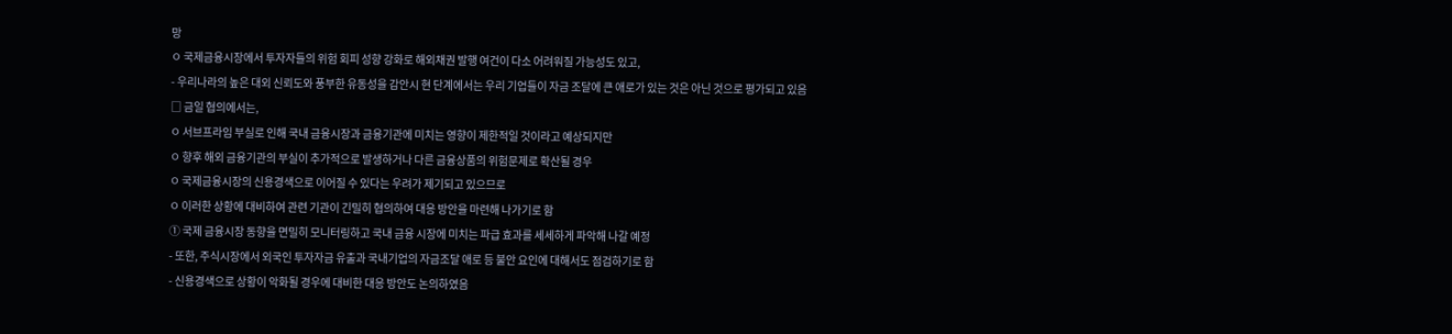망
ㅇ 국제금융시장에서 투자자들의 위험 회피 성향 강화로 해외채권 발행 여건이 다소 어려워질 가능성도 있고,
- 우리나라의 높은 대외 신뢰도와 풍부한 유동성을 감안시 현 단계에서는 우리 기업들이 자금 조달에 큰 애로가 있는 것은 아닌 것으로 평가되고 있음
□ 금일 협의에서는,
ㅇ 서브프라임 부실로 인해 국내 금융시장과 금융기관에 미치는 영향이 제한적일 것이라고 예상되지만
ㅇ 향후 해외 금융기관의 부실이 추가적으로 발생하거나 다른 금융상품의 위험문제로 확산될 경우
ㅇ 국제금융시장의 신용경색으로 이어질 수 있다는 우려가 제기되고 있으므로
ㅇ 이러한 상황에 대비하여 관련 기관이 긴밀히 협의하여 대응 방안을 마련해 나가기로 함
① 국제 금융시장 동향을 면밀히 모니터링하고 국내 금융 시장에 미치는 파급 효과를 세세하게 파악해 나갈 예정
- 또한, 주식시장에서 외국인 투자자금 유출과 국내기업의 자금조달 애로 등 불안 요인에 대해서도 점검하기로 함
- 신용경색으로 상황이 악화될 경우에 대비한 대응 방안도 논의하였음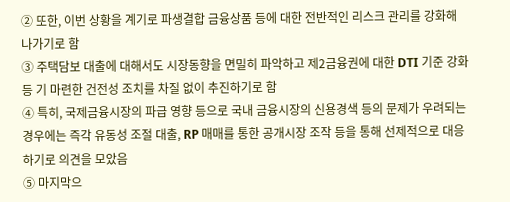② 또한, 이번 상황을 계기로 파생결합 금융상품 등에 대한 전반적인 리스크 관리를 강화해 나가기로 함
③ 주택담보 대출에 대해서도 시장동향을 면밀히 파악하고 제2금융권에 대한 DTI 기준 강화 등 기 마련한 건전성 조치를 차질 없이 추진하기로 함
④ 특히, 국제금융시장의 파급 영향 등으로 국내 금융시장의 신용경색 등의 문제가 우려되는 경우에는 즉각 유동성 조절 대출, RP 매매를 통한 공개시장 조작 등을 통해 선제적으로 대응하기로 의견을 모았음
⑤ 마지막으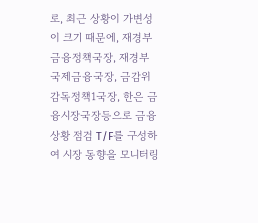로, 최근 상황이 가변성이 크기 때문에, 재경부 금융정책국장, 재경부 국제금융국장, 금감위 감독정책1국장, 한은 금융시장국장등으로 금융상황 점검 T/F를 구성하여 시장 동향을 모니터링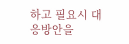하고 필요시 대응방안을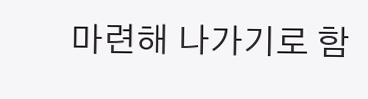마련해 나가기로 함